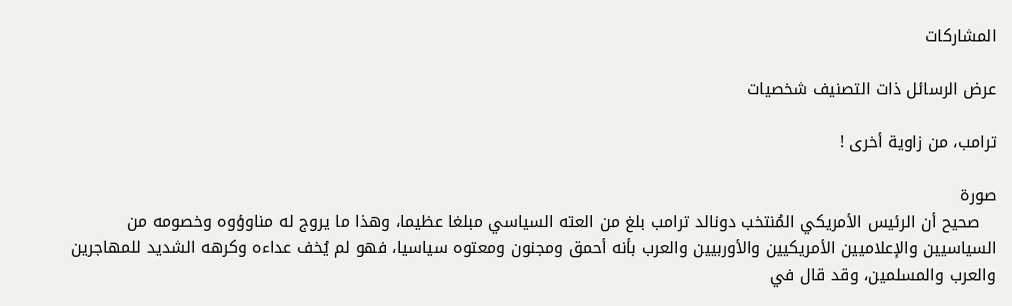المشاركات

عرض الرسائل ذات التصنيف شخصيات

ترامب، من زاوية أخرى !

صورة
   صحيح أن الرئيس الأمريكي المُنتخب دونالد ترامب بلغ من العته السياسي مبلغا عظيما، وهذا ما يروج له مناوؤوه وخصومه من السياسيين والإعلاميين الأمريكيين والأوربيين والعرب بأنه أحمق ومجنون ومعتوه سياسيا، فهو لم يُخف عداءه وكرهه الشديد للمهاجرين والعرب والمسلمين، وقد قال في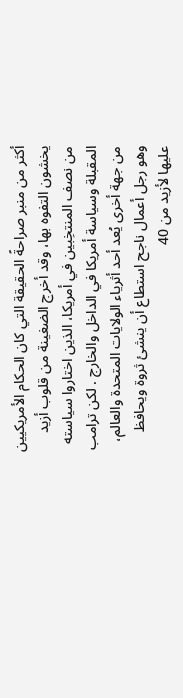أكثر من منبر صراحةً الحقيقة التي كان الحكام الأمريكيين يخشون التفوه بها، وقد أخرج الضغينة من قلوب أزيد من نصف المنتخِبين في أمريكا، الذين اختاروا سياسته المقبلة وسياسة أمريكا في الداخل والخارج . لكن ترامب من جهة أخرى يُعد أحد أثرياء الولايات المتحدة والعالم، وهو رجل أعمال ناجح استطاع أن ينشئ ثروة ويحافظ عليها لأزيد من 40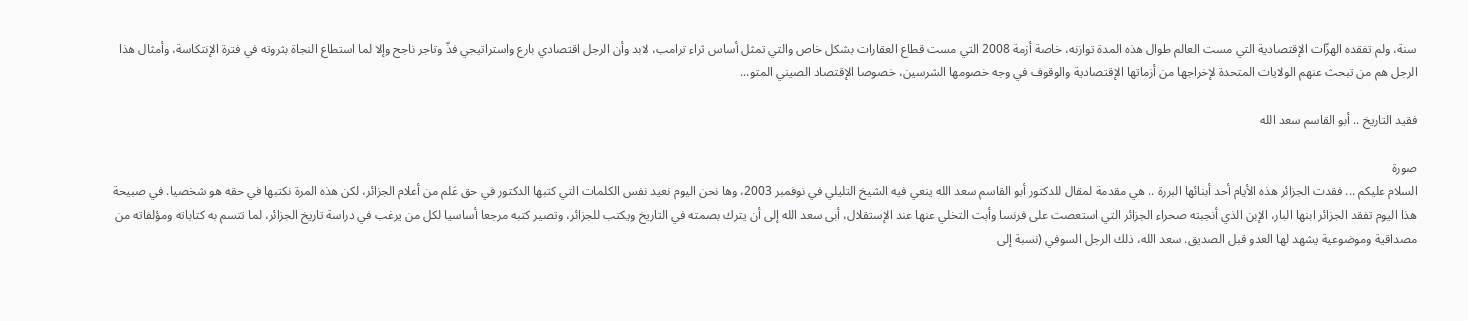سنة، ولم تفقده الهزّات الإقتصادية التي مست العالم طوال هذه المدة توازنه، خاصة أزمة 2008 التي مست قطاع العقارات بشكل خاص والتي تمثل أساس ثراء ترامب، لابد وأن الرجل اقتصادي بارع واستراتيجي فذّ وتاجر ناجح وإلا لما استطاع النجاة بثروته في فترة الإنتكاسة، وأمثال هذا الرجل هم من تبحث عنهم الولايات المتحدة لإخراجها من أزماتها الإقتصادية والوقوف في وجه خصومها الشرسين، خصوصا الإقتصاد الصيني المتو...

فقيد التاريخ .. أبو القاسم سعد الله

صورة
السلام عليكم ... فقدت الجزائر هذه الأيام أحد أبنائها البررة .. هي مقدمة لمقال للدكتور أبو القاسم سعد الله ينعي فيه الشيخ التليلي في نوفمبر 2003، وها نحن اليوم نعيد نفس الكلمات التي كتبها الدكتور في حق عَلم من أعلام الجزائر، لكن هذه المرة نكتبها في حقه هو شخصيا. في صبيحة هذا اليوم تفقد الجزائر ابنها البار، الإبن الذي أنجبته صحراء الجزائر التي استعصت على فرنسا وأبت التخلي عنها عند الإستقلال، أبى سعد الله إلى أن يترك بصمته في التاريخ ويكتب للجزائر، وتصير كتبه مرجعا أساسيا لكل من يرغب في دراسة تاريخ الجزائر، لما تتسم به كتاباته ومؤلفاته من مصداقية وموضوعية يشهد لها العدو قبل الصديق. سعد الله، ذلك الرجل السوفي (نسبة إلى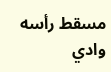مسقط رأسه وادي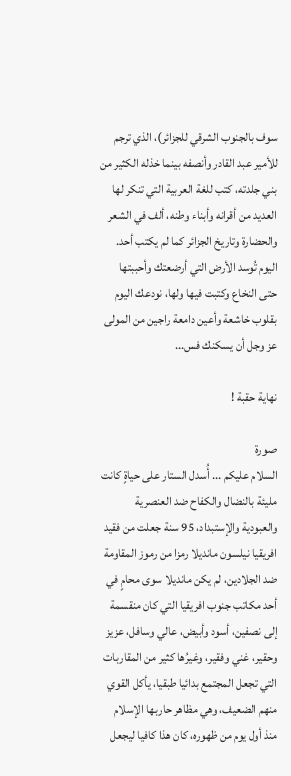سوف بالجنوب الشرقي للجزائر)، الذي ترجم للأمير عبد القادر وأنصفه بينما خذله الكثير من بني جلدته، كتب للغة العربية التي تنكر لها العديد من أقرانه وأبناء وطنه، ألف في الشعر والحضارة وتاريخ الجزائر كما لم يكتب أحد. اليوم تُوسد الأرض التي أرضعتك وأحببتها حتى النخاع وكتبت فيها ولها، نودعك اليوم بقلوب خاشعة وأعين دامعة راجين من المولى عز وجل أن يسكنك فس...

نهاية حقبة !

صورة
السلام عليكم ... أُسدل الستار على حياةٍ كانت مليئة بالنضال والكفاح ضد العنصرية والعبودية والإستبداد، 95 سنة جعلت من فقيد افريقيا نيلسون مانديلا رمزا من رموز المقاومة ضد الجلادين، لم يكن مانديلا سوى محامٍ في أحد مكاتب جنوب افريقيا التي كان منقسمة إلى نصفين، أسود وأبيض، عالي وسافل، عزيز وحقير، غني وفقير، وغيرُها كثير من المقاربات التي تجعل المجتمع بدائيا طبقيا، يأكل القوي منهم الضعيف، وهي مظاهر حاربها الإسلام منذ أول يوم من ظهوره، كان هذا كافيا ليجعل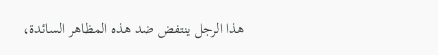هذا الرجل ينتفض ضد هذه المظاهر السائدة،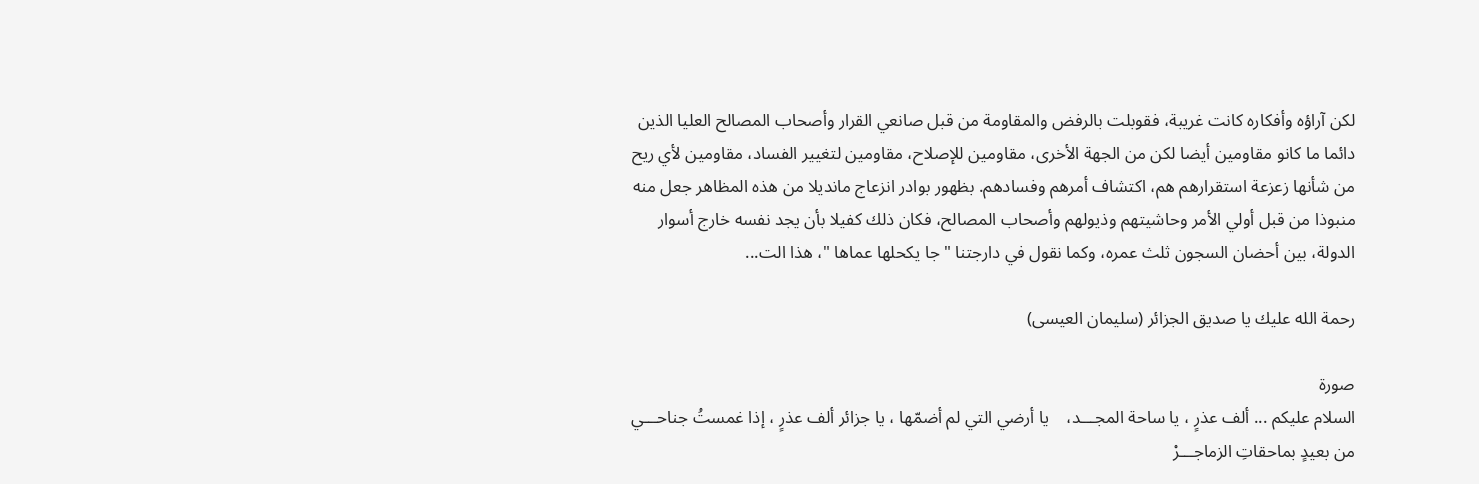لكن آراؤه وأفكاره كانت غريبة، فقوبلت بالرفض والمقاومة من قبل صانعي القرار وأصحاب المصالح العليا الذين دائما ما كانو مقاومين أيضا لكن من الجهة الأخرى، مقاومين للإصلاح، مقاومين لتغيير الفساد، مقاومين لأي ريح من شأنها زعزعة استقرارهم هم، اكتشاف أمرهم وفسادهم. بظهور بوادر انزعاج مانديلا من هذه المظاهر جعل منه منبوذا من قبل أولي الأمر وحاشيتهم وذيولهم وأصحاب المصالح، فكان ذلك كفيلا بأن يجد نفسه خارج أسوار الدولة، بين أحضان السجون ثلث عمره، وكما نقول في دارجتنا " جا يكحلها عماها "، هذا الت...

رحمة الله عليك يا صديق الجزائر (سليمان العيسى)

صورة
السلام عليكم ... ألف عذرٍ ، يا ساحة المجـــد،    يا أرضي التي لم أضمّها ، يا جزائر ألف عذرٍ ، إذا غمستُ جناحـــي        من بعيدٍ بماحقاتِ الزماجـــرْ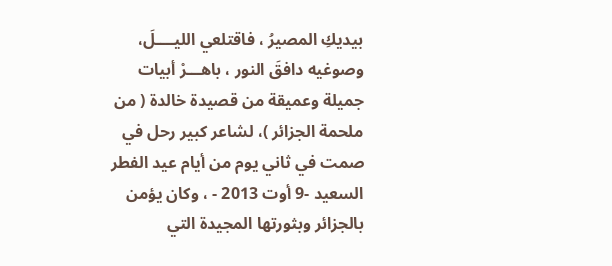بيديكِ المصيرُ ، فاقتلعي الليــــلَ،     وصوغيه دافقَ النور ، باهـــرْ أبيات جميلة وعميقة من قصيدة خالدة ( من ملحمة الجزائر )، لشاعر كبير رحل في صمت في ثاني يوم من أيام عيد الفطر السعيد -9 أوت 2013 - ، وكان يؤمن بالجزائر وبثورتها المجيدة التي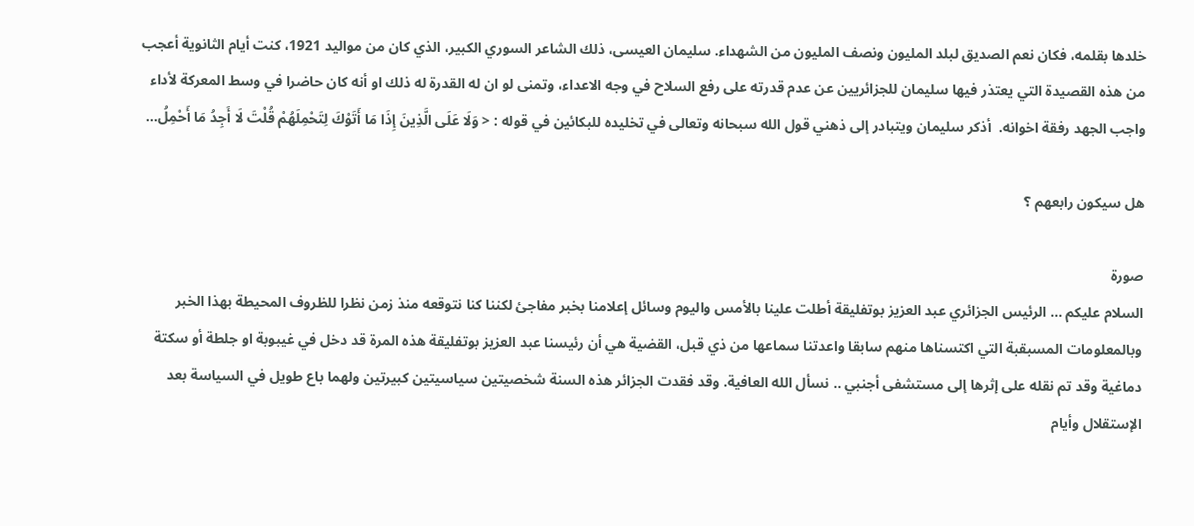خلدها بقلمه، فكان نعم الصديق لبلد المليون ونصف المليون من الشهداء. سليمان العيسى، ذلك الشاعر السوري الكبير، الذي كان من مواليد 1921، كنت أيام الثانوية أعجب من هذه القصيدة التي يعتذر فيها سليمان للجزائريين عن عدم قدرته على رفع السلاح في وجه الاعداء، وتمنى لو ان له القدرة له ذلك او أنه كان حاضرا في وسط المعركة لأداء واجب الجهد رفقة اخوانه.  أذكر سليمان ويتبادر إلى ذهني قول الله سبحانه وتعالى في تخليده للبكائين في قوله : < وَلَا عَلَى الَّذِينَ إِذَا مَا أَتَوْكَ لِتَحْمِلَهُمْ قُلْتَ لَا أَجِدُ مَا أَحْمِلُ...

هل سيكون رابعهم ؟

صورة
السلام عليكم ... الرئيس الجزائري عبد العزيز بوتفليقة أطلت علينا بالأمس واليوم وسائل إعلامنا بخبر مفاجئ لكننا كنا نتوقعه منذ زمن نظرا للظروف المحيطة بهذا الخبر وبالمعلومات المسبقبة التي اكتسناها منهم سابقا واعدتنا سماعها من ذي قبل، القضية هي أن رئيسنا عبد العزيز بوتفليقة هذه المرة قد دخل في غيبوبة او جلطة أو سكتة دماغية وقد تم نقله على إثرها إلى مستشفى أجنبي .. نسأل الله العافية. وقد فقدت الجزائر هذه السنة شخصيتين سياسيتين كبيرتين ولهما باع طويل في السياسة بعد الإستقلال وأيام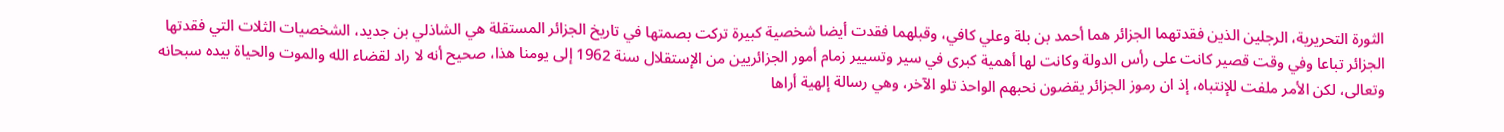الثورة التحريرية، الرجلين الذين فقدتهما الجزائر هما أحمد بن بلة وعلي كافي، وقبلهما فقدت أيضا شخصية كبيرة تركت بصمتها في تاريخ الجزائر المستقلة هي الشاذلي بن جديد، الشخصيات الثلات التي فقدتها الجزائر تباعا وفي وقت قصير كانت على رأس الدولة وكانت لها أهمية كبرى في سير وتسيير زمام أمور الجزائريين من الإستقلال سنة 1962 إلى يومنا هذا، صحيح أنه لا راد لقضاء الله والموت والحياة بيده سبحانه وتعالى، لكن الأمر ملفت للإنتباه، إذ ان رموز الجزائر يقضون نحبهم الواحذ تلو الآخر، وهي رسالة إلهية أراها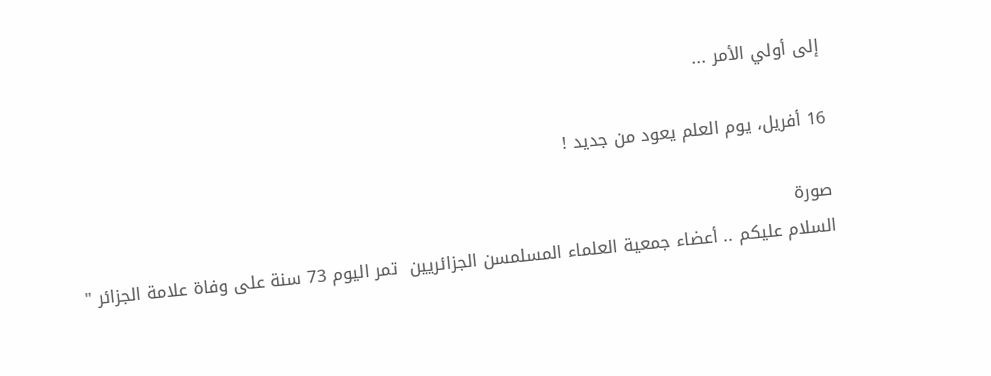إلى أولي الأمر ...

16 أفريل، يوم العلم يعود من جديد !

صورة
السلام عليكم .. أعضاء جمعية العلماء المسلمسن الجزائريين  تمر اليوم 73 سنة على وفاة علامة الجزائر "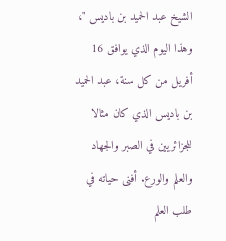الشيخ عبد الحميد بن باديس "، وهذا اليوم الذي يوافق 16 أفريل من كل سنة، عبد الحميد بن باديس الذي كان مثالا للجزائريين في الصبر والجهاد والعلم والورع. أفنى حياته في طلب العلم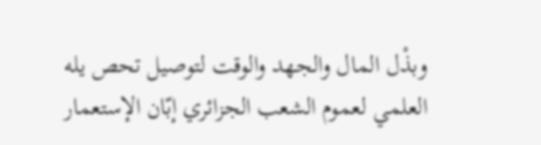وبذْل المال والجهد والوقت لتوصيل تحص يله العلمي لعموم الشعب الجزائري إبّان الإستعمار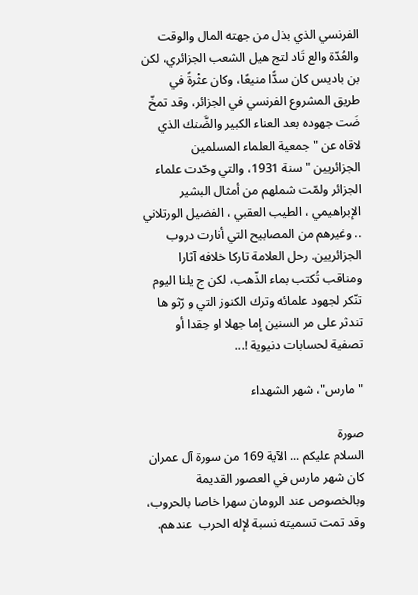الفرنسي الذي بذل من جهته المال والوقت والعُدّة والع تَاد لتج هيل الشعب الجزائري، لكن بن باديس كان سدًّا منيعًا، وكان عثْرةً في طريق المشروع الفرنسي في الجزائر، وقد تمخّ ضَت جهوده بعد العناء الكبير والضَّنك الذي لاقاه عن " جمعية العلماء المسلمين الجزائريين " سنة 1931، والتي وحّدت علماء الجزائر ولمّت شملهم من أمثال البشير الإبراهيمي ، الطيب العقبي ، الفضيل الورتلاني .. وغيرهم من المصابيح التي أنارت دروب الجزائريين. رحل العلامة تاركا خلافه آثارا ومناقب تُكتب بماء الذّهب، لكن ج يلنا اليوم تنّكر لجهود علمائه وترك الكنوز التي و رّثو ها تندثر على مر السنين إما جهلا او حِقدا أو تصفية لحسابات دنيوية !...

"مارس"، شهر الشهداء

صورة
السلام عليكم ... الآية 169 من سورة آل عمران  كان شهر مارس في العصور القديمة وبالخصوص عند الرومان سهرا خاصا بالحروب، وقد تمت تسميته نسبة لإله الحرب  عندهم.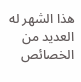هذا الشهر له العديد من الخصائص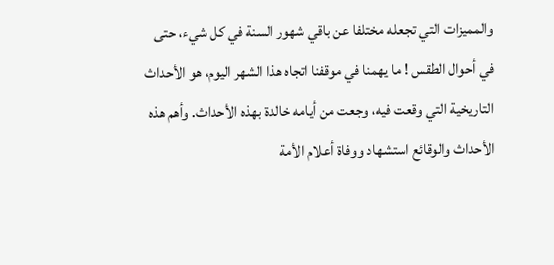والمميزات التي تجعله مختلفا عن باقي شهور السنة في كل شيء، حتى في أحوال الطقس ! ما يهمنا في موقفنا اتجاه هذا الشهر اليوم، هو الأحداث التاريخية التي وقعت فيه، وجعت من أيامه خالدة بهذه الأحداث. وأهم هذه الأحداث والوقائع استشهاد ووفاة أعلام الأمة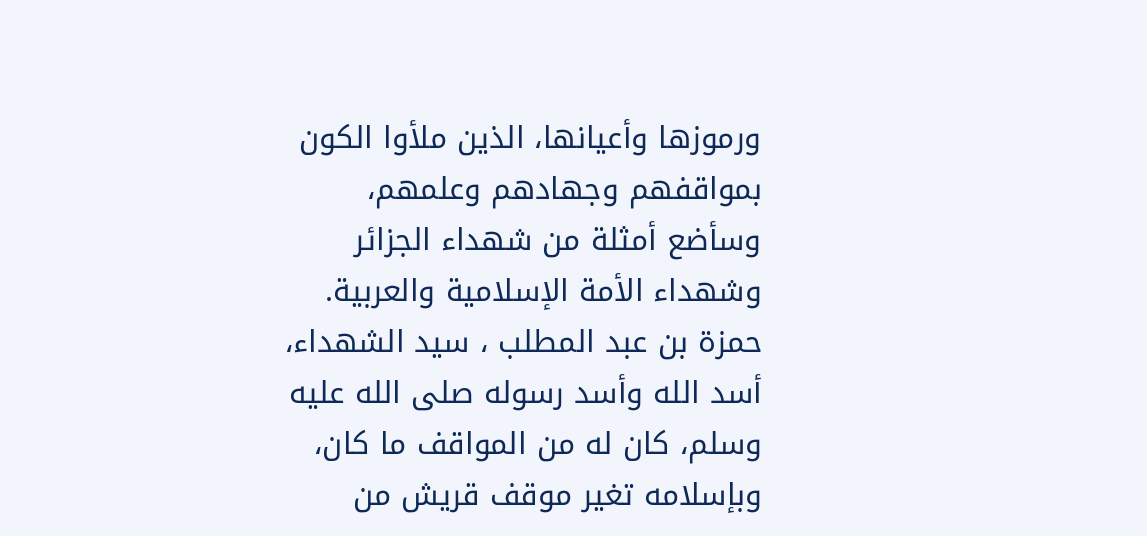ورموزها وأعيانها، الذين ملأوا الكون بمواقفهم وجهادهم وعلمهم، وسأضع أمثلة من شهداء الجزائر وشهداء الأمة الإسلامية والعربية. حمزة بن عبد المطلب ، سيد الشهداء، أسد الله وأسد رسوله صلى الله عليه وسلم، كان له من المواقف ما كان، وبإسلامه تغير موقف قريش من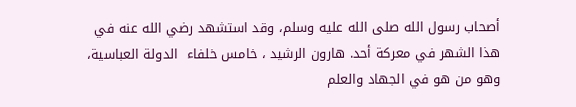أصحاب رسول الله صلى الله عليه وسلم، وقد استشهد رضي الله عنه في هذا الشهر في معركة أحد. هارون الرشيد ، خامس خلفاء  الدولة العباسية، وهو من هو في الجهاد والعلم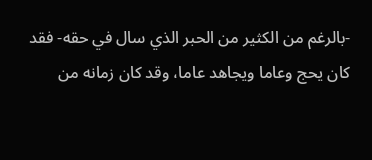-بالرغم من الكثير من الحبر الذي سال في حقه- فقد كان يحج وعاما ويجاهد عاما، وقد كان زمانه من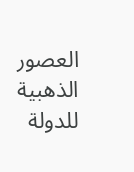العصور الذهبية للدولة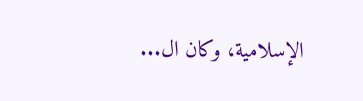الإسلامية، وكان ال...